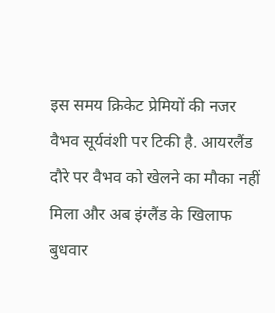इस समय क्रिकेट प्रेमियों की नजर वैभव सूर्यवंशी पर टिकी है. आयरलैंड दौरे पर वैभव को खेलने का मौका नहीं मिला और अब इंग्लैंड के खिलाफ बुधवार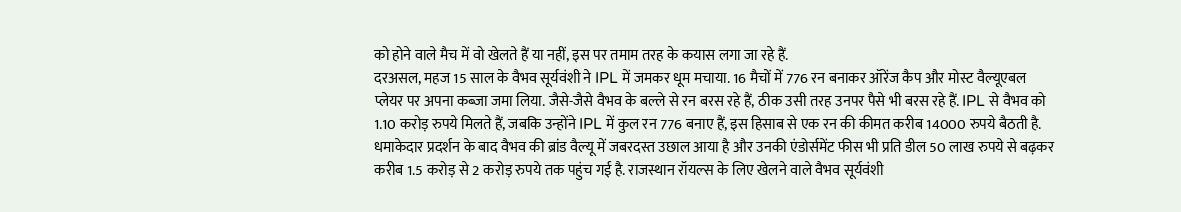को होने वाले मैच में वो खेलते हैं या नहीं, इस पर तमाम तरह के कयास लगा जा रहे हैं.
दरअसल, महज 15 साल के वैभव सूर्यवंशी ने IPL में जमकर धूम मचाया. 16 मैचों में 776 रन बनाकर ऑरेंज कैप और मोस्ट वैल्यूएबल प्लेयर पर अपना कब्जा जमा लिया. जैसे-जैसे वैभव के बल्ले से रन बरस रहे हैं, ठीक उसी तरह उनपर पैसे भी बरस रहे हैं. IPL से वैभव को 1.10 करोड़ रुपये मिलते हैं, जबकि उन्होंने IPL में कुल रन 776 बनाए हैं, इस हिसाब से एक रन की कीमत करीब 14000 रुपये बैठती है.
धमाकेदार प्रदर्शन के बाद वैभव की ब्रांड वैल्यू में जबरदस्त उछाल आया है और उनकी एंडोर्समेंट फीस भी प्रति डील 50 लाख रुपये से बढ़कर करीब 1.5 करोड़ से 2 करोड़ रुपये तक पहुंच गई है. राजस्थान रॉयल्स के लिए खेलने वाले वैभव सूर्यवंशी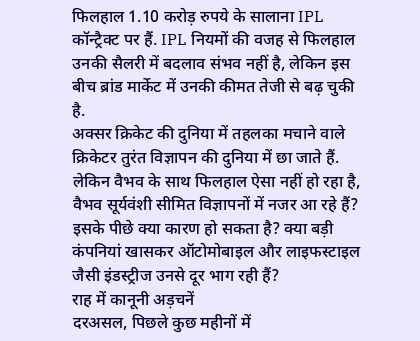फिलहाल 1.10 करोड़ रुपये के सालाना IPL कॉन्ट्रैक्ट पर हैं. IPL नियमों की वजह से फिलहाल उनकी सैलरी में बदलाव संभव नहीं है, लेकिन इस बीच ब्रांड मार्केट में उनकी कीमत तेजी से बढ़ चुकी है.
अक्सर क्रिकेट की दुनिया में तहलका मचाने वाले क्रिकेटर तुरंत विज्ञापन की दुनिया में छा जाते हैं. लेकिन वैभव के साथ फिलहाल ऐसा नहीं हो रहा है, वैभव सूर्यवंशी सीमित विज्ञापनों में नजर आ रहे हैं? इसके पीछे क्या कारण हो सकता है? क्या बड़ी कंपनियां खासकर ऑटोमोबाइल और लाइफस्टाइल जैसी इंडस्ट्रीज उनसे दूर भाग रही हैं?
राह में कानूनी अड़चनें
दरअसल, पिछले कुछ महीनों में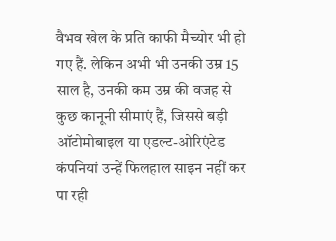वैभव खेल के प्रति काफी मैच्योर भी हो गए हैं. लेकिन अभी भी उनकी उम्र 15 साल है, उनकी कम उम्र की वजह से कुछ कानूनी सीमाएं हैं, जिससे बड़ी ऑटोमोबाइल या एडल्ट-ओरिएंटेड कंपनियां उन्हें फिलहाल साइन नहीं कर पा रही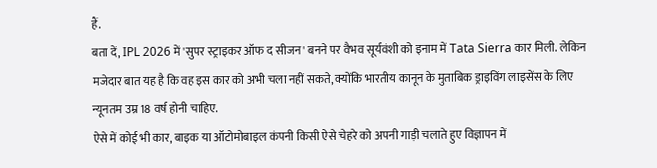हैं.
बता दें, IPL 2026 में 'सुपर स्ट्राइकर ऑफ द सीजन' बनने पर वैभव सूर्यवंशी को इनाम में Tata Sierra कार मिली. लेकिन मजेदार बात यह है कि वह इस कार को अभी चला नहीं सकते, क्योंकि भारतीय कानून के मुताबिक ड्राइविंग लाइसेंस के लिए न्यूनतम उम्र 18 वर्ष होनी चाहिए.
ऐसे में कोई भी कार, बाइक या ऑटोमोबाइल कंपनी किसी ऐसे चेहरे को अपनी गाड़ी चलाते हुए विज्ञापन में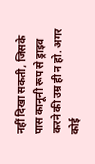नहीं दिखा सकती, जिसके पास कानूनी रूप से ड्राइव करने की उम्र ही न हो. अगर कोई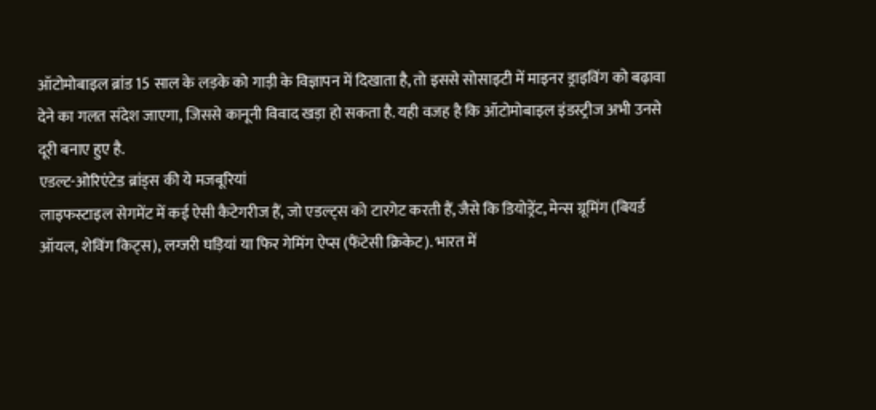ऑटोमोबाइल ब्रांड 15 साल के लड़के को गाड़ी के विज्ञापन में दिखाता है, तो इससे सोसाइटी में माइनर ड्राइविंग को बढ़ावा देने का गलत संदेश जाएगा, जिससे कानूनी विवाद खड़ा हो सकता है. यही वजह है कि ऑटोमोबाइल इंडस्ट्रीज अभी उनसे दूरी बनाए हुए है.
एडल्ट-ओरिएंटेड ब्रांड्स की ये मजबूरियां
लाइफस्टाइल सेगमेंट में कई ऐसी कैटेगरीज हैं, जो एडल्ट्स को टारगेट करती हैं, जैसे कि डियोड्रेंट, मेन्स ग्रूमिंग (बियर्ड ऑयल, शेविंग किट्स), लग्जरी घड़ियां या फिर गेमिंग ऐप्स (फैंटेसी क्रिकेट). भारत में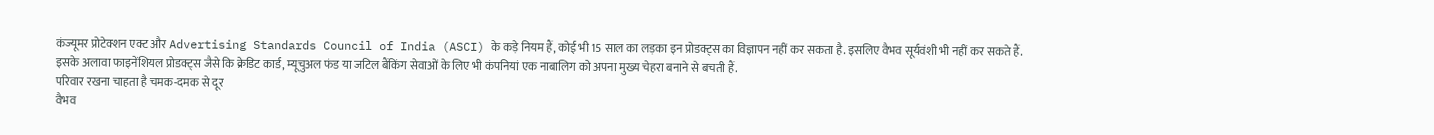कंज्यूमर प्रोटेक्शन एक्ट और Advertising Standards Council of India (ASCI) के कड़े नियम हैं, कोई भी 15 साल का लड़का इन प्रोडक्ट्स का विज्ञापन नहीं कर सकता है. इसलिए वैभव सूर्यवंशी भी नहीं कर सकते हैं.
इसके अलावा फाइनेंशियल प्रोडक्ट्स जैसे कि क्रेडिट कार्ड, म्यूचुअल फंड या जटिल बैंकिंग सेवाओं के लिए भी कंपनियां एक नाबालिग को अपना मुख्य चेहरा बनाने से बचती हैं.
परिवार रखना चाहता है चमक-दमक से दूर
वैभव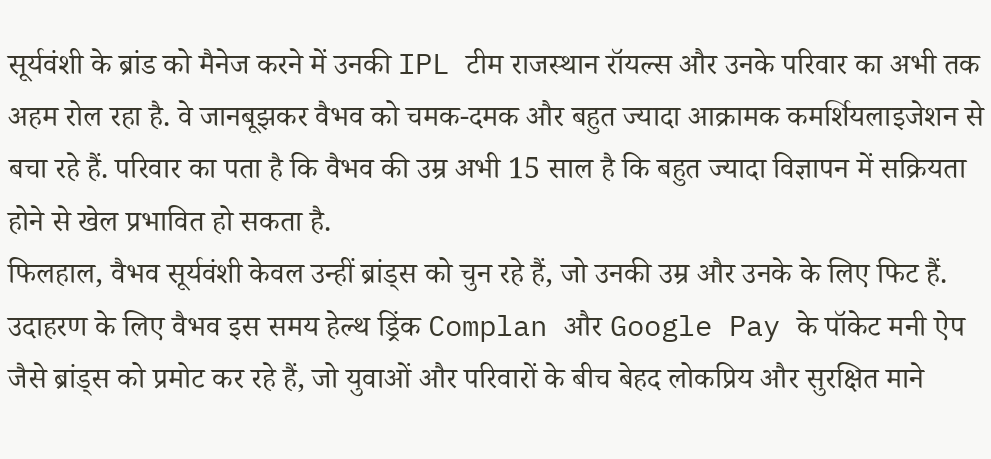सूर्यवंशी के ब्रांड को मैनेज करने में उनकी IPL टीम राजस्थान रॉयल्स और उनके परिवार का अभी तक अहम रोल रहा है. वे जानबूझकर वैभव को चमक-दमक और बहुत ज्यादा आक्रामक कमर्शियलाइजेशन से बचा रहे हैं. परिवार का पता है कि वैभव की उम्र अभी 15 साल है कि बहुत ज्यादा विज्ञापन में सक्रियता होने से खेल प्रभावित हो सकता है.
फिलहाल, वैभव सूर्यवंशी केवल उन्हीं ब्रांड्स को चुन रहे हैं, जो उनकी उम्र और उनके के लिए फिट हैं. उदाहरण के लिए वैभव इस समय हेल्थ ड्रिंक Complan और Google Pay के पॉकेट मनी ऐप जैसे ब्रांड्स को प्रमोट कर रहे हैं, जो युवाओं और परिवारों के बीच बेहद लोकप्रिय और सुरक्षित माने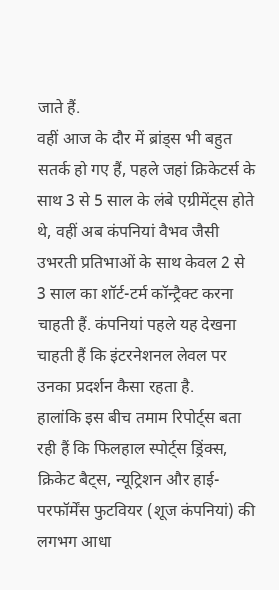जाते हैं.
वहीं आज के दौर में ब्रांड्स भी बहुत सतर्क हो गए हैं, पहले जहां क्रिकेटर्स के साथ 3 से 5 साल के लंबे एग्रीमेंट्स होते थे, वहीं अब कंपनियां वैभव जैसी उभरती प्रतिभाओं के साथ केवल 2 से 3 साल का शॉर्ट-टर्म कॉन्ट्रैक्ट करना चाहती हैं. कंपनियां पहले यह देखना चाहती हैं कि इंटरनेशनल लेवल पर उनका प्रदर्शन कैसा रहता है.
हालांकि इस बीच तमाम रिपोर्ट्स बता रही हैं कि फिलहाल स्पोर्ट्स ड्रिंक्स, क्रिकेट बैट्स, न्यूट्रिशन और हाई-परफॉर्मेंस फुटवियर (शूज कंपनियां) की लगभग आधा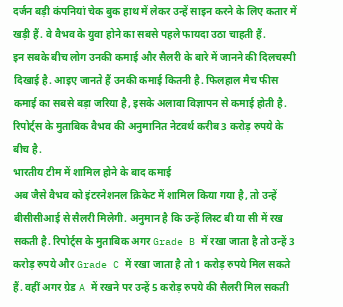दर्जन बड़ी कंपनियां चेक बुक हाथ में लेकर उन्हें साइन करने के लिए कतार में खड़ी हैं. वे वैभव के युवा होने का सबसे पहले फायदा उठा चाहती हैं.
इन सबके बीच लोग उनकी कमाई और सैलरी के बारे में जानने की दिलचस्पी दिखाई है. आइए जानते हैं उनकी कमाई कितनी है. फिलहाल मैच फीस कमाई का सबसे बड़ा जरिया है, इसके अलावा विज्ञापन से कमाई होती है. रिपोर्ट्स के मुताबिक वैभव की अनुमानित नेटवर्थ करीब 3 करोड़ रुपये के बीच है.
भारतीय टीम में शामिल होने के बाद कमाई
अब जैसे वैभव को इंटरनेशनल क्रिकेट में शामिल किया गया है, तो उन्हें बीसीसीआई से सैलरी मिलेगी. अनुमान है कि उन्हें लिस्ट बी या सी में रख सकती है. रिपोर्ट्स के मुताबिक अगर Grade B में रखा जाता है तो उन्हें 3 करोड़ रुपये और Grade C में रखा जाता है तो 1 करोड़ रुपये मिल सकते हैं. वहीं अगर ग्रेड A में रखने पर उन्हें 5 करोड़ रुपये की सैलरी मिल सकती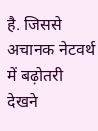है. जिससे अचानक नेटवर्थ में बढ़ोतरी देखने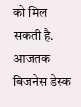को मिल सकती है.
आजतक बिजनेस डेस्क